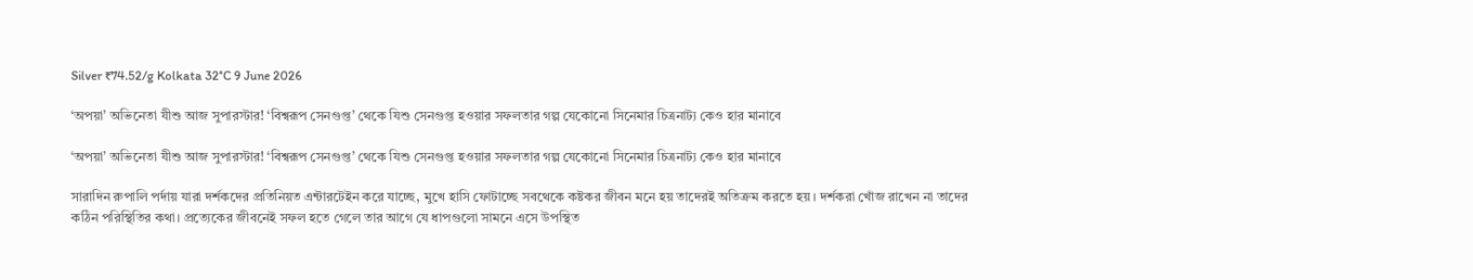Silver ₹74.52/g Kolkata 32°C 9 June 2026

‘অপয়া’ অভিনেতা যীশু আজ সুপারস্টার! ‘বিশ্বরূপ সেনগুপ্ত’ থেকে যিশু সেনগুপ্ত হওয়ার সফলতার গল্প যেকোনো সিনেমার চিত্রনাট্য কেও হার মানাবে

‘অপয়া’ অভিনেতা যীশু আজ সুপারস্টার! ‘বিশ্বরূপ সেনগুপ্ত’ থেকে যিশু সেনগুপ্ত হওয়ার সফলতার গল্প যেকোনো সিনেমার চিত্রনাট্য কেও হার মানাবে

সারাদিন রুপালি পর্দায় যারা দর্শকদের প্রতিনিয়ত এন্টারটেইন করে যাচ্ছে, মুখে হাসি ফোটাচ্ছে সবথেকে কষ্টকর জীবন মনে হয় তাদেরই অতিক্রম করতে হয়। দর্শকরা খোঁজ রাখেন না তাদের কঠিন পরিস্থিতির কথা। প্রত্যেকের জীবনেই সফল হতে গেলে তার আগে যে ধাপগুলো সামনে এসে উপস্থিত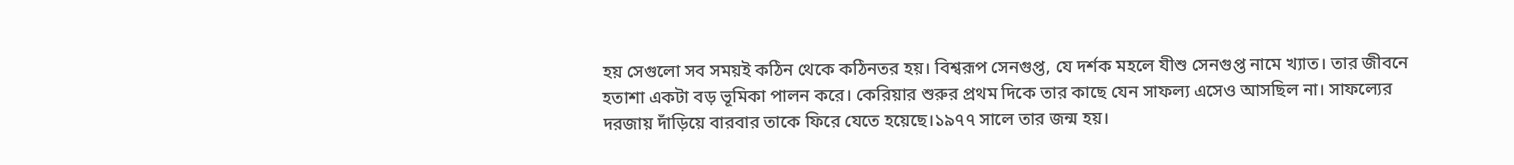হয় সেগুলো সব সময়ই কঠিন থেকে কঠিনতর হয়। বিশ্বরূপ সেনগুপ্ত, যে দর্শক মহলে যীশু সেনগুপ্ত নামে খ্যাত। তার জীবনে হতাশা একটা বড় ভূমিকা পালন করে। কেরিয়ার শুরুর প্রথম দিকে তার কাছে যেন সাফল্য এসেও আসছিল না। সাফল্যের দরজায় দাঁড়িয়ে বারবার তাকে ফিরে যেতে হয়েছে।১৯৭৭ সালে তার জন্ম হয়।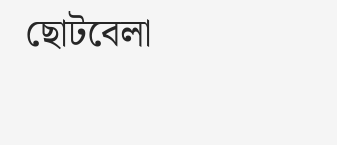ছোটবেলা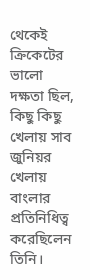থেকেই ক্রিকেটের ভালো দক্ষতা ছিল, কিছু কিছু খেলায় সাব জুনিয়র খেলায় বাংলার প্রতিনিধিত্ব করেছিলেন তিনি।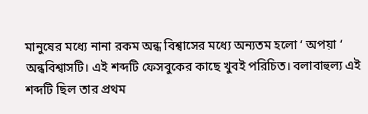মানুষের মধ্যে নানা রকম অন্ধ বিশ্বাসের মধ্যে অন্যতম হলো ‘ অপয়া ‘ অন্ধবিশ্বাসটি। এই শব্দটি ফেসবুকের কাছে খুবই পরিচিত। বলাবাহুল্য এই শব্দটি ছিল তার প্রথম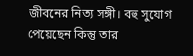জীবনের নিত্য সঙ্গী। বহু সুযোগ পেয়েছেন কিন্তু তার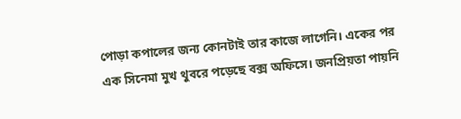পোড়া কপালের জন্য কোনটাই তার কাজে লাগেনি। একের পর এক সিনেমা মুখ থুবরে পড়েছে বক্স অফিসে। জনপ্রিয়তা পায়নি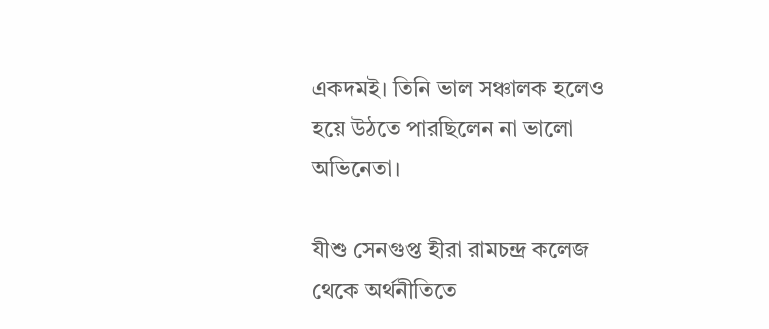একদমই। তিনি ভাল সঞ্চালক হলেও হয়ে উঠতে পারছিলেন না ভালো অভিনেতা।

যীশু সেনগুপ্ত হীরা রামচন্দ্র কলেজ থেকে অর্থনীতিতে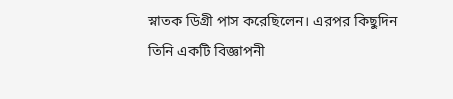স্নাতক ডিগ্রী পাস করেছিলেন। এরপর কিছুদিন তিনি একটি বিজ্ঞাপনী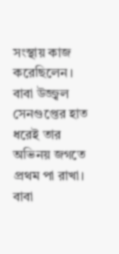সংস্থায় কাজ করেছিলেন। বাবা উজ্জ্বল সেনগুপ্তের হাত ধরেই তার অভিনয় জগতে প্রথম পা রাখা। বাবা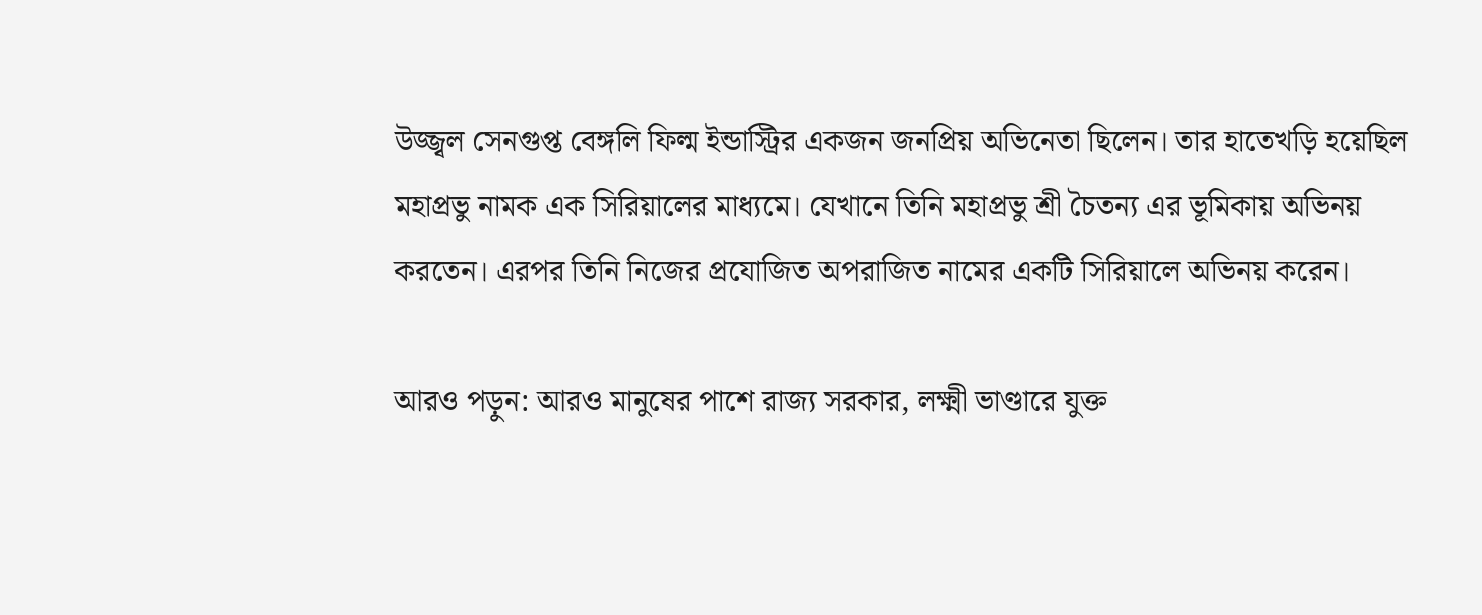উজ্জ্বল সেনগুপ্ত বেঙ্গলি ফিল্ম ইন্ডাস্ট্রির একজন জনপ্রিয় অভিনেতা ছিলেন। তার হাতেখড়ি হয়েছিল মহাপ্রভু নামক এক সিরিয়ালের মাধ্যমে। যেখানে তিনি মহাপ্রভু শ্রী চৈতন্য এর ভূমিকায় অভিনয় করতেন। এরপর তিনি নিজের প্রযোজিত অপরাজিত নামের একটি সিরিয়ালে অভিনয় করেন।

আরও পড়ুন: আরও মানুষের পাশে রাজ্য সরকার, লক্ষ্মী ভাণ্ডারে যুক্ত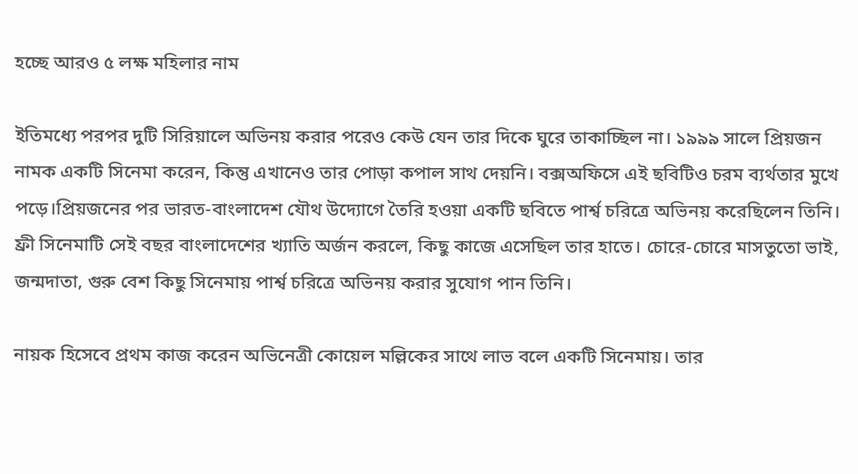হচ্ছে আরও ৫ লক্ষ মহিলার নাম

ইতিমধ্যে পরপর দুটি সিরিয়ালে অভিনয় করার পরেও কেউ যেন তার দিকে ঘুরে তাকাচ্ছিল না। ১৯৯৯ সালে প্রিয়জন নামক একটি সিনেমা করেন, কিন্তু এখানেও তার পোড়া কপাল সাথ দেয়নি। বক্সঅফিসে এই ছবিটিও চরম ব্যর্থতার মুখে পড়ে।প্রিয়জনের পর ভারত-বাংলাদেশ যৌথ উদ্যোগে তৈরি হওয়া একটি ছবিতে পার্শ্ব চরিত্রে অভিনয় করেছিলেন তিনি। ফ্রী সিনেমাটি সেই বছর বাংলাদেশের খ্যাতি অর্জন করলে, কিছু কাজে এসেছিল তার হাতে। চোরে-চোরে মাসতুতো ভাই, জন্মদাতা, গুরু বেশ কিছু সিনেমায় পার্শ্ব চরিত্রে অভিনয় করার সুযোগ পান তিনি।

নায়ক হিসেবে প্রথম কাজ করেন অভিনেত্রী কোয়েল মল্লিকের সাথে লাভ বলে একটি সিনেমায়। তার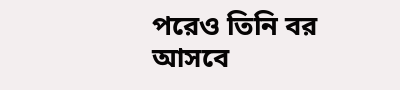পরেও তিনি বর আসবে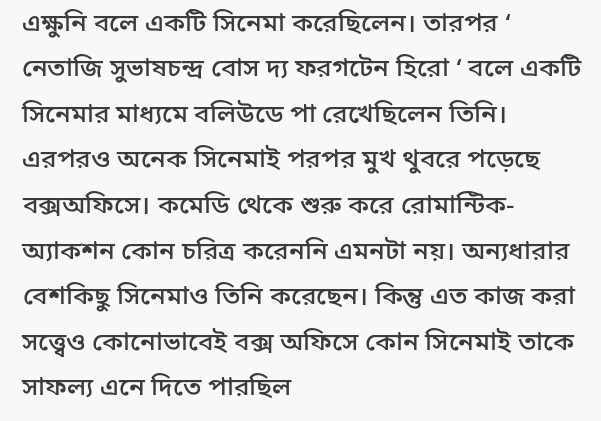এক্ষুনি বলে একটি সিনেমা করেছিলেন। তারপর ‘ নেতাজি সুভাষচন্দ্র বোস দ্য ফরগটেন হিরো ‘ বলে একটি সিনেমার মাধ্যমে বলিউডে পা রেখেছিলেন তিনি। এরপরও অনেক সিনেমাই পরপর মুখ থুবরে পড়েছে বক্সঅফিসে। কমেডি থেকে শুরু করে রোমান্টিক-অ্যাকশন কোন চরিত্র করেননি এমনটা নয়। অন্যধারার বেশকিছু সিনেমাও তিনি করেছেন। কিন্তু এত কাজ করা সত্ত্বেও কোনোভাবেই বক্স অফিসে কোন সিনেমাই তাকে সাফল্য এনে দিতে পারছিল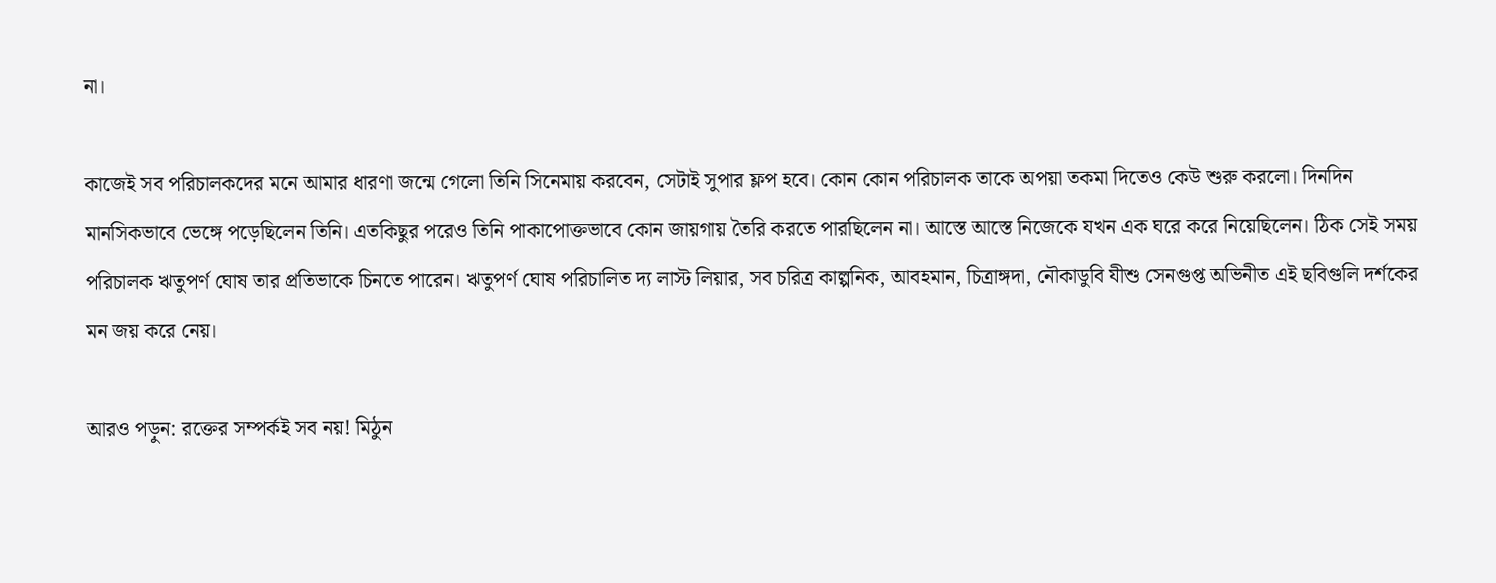না।

কাজেই সব পরিচালকদের মনে আমার ধারণা জন্মে গেলো তিনি সিনেমায় করবেন, সেটাই সুপার ফ্লপ হবে। কোন কোন পরিচালক তাকে অপয়া তকমা দিতেও কেউ শুরু করলো। দিনদিন মানসিকভাবে ভেঙ্গে পড়েছিলেন তিনি। এতকিছুর পরেও তিনি পাকাপোক্তভাবে কোন জায়গায় তৈরি করতে পারছিলেন না। আস্তে আস্তে নিজেকে যখন এক ঘরে করে নিয়েছিলেন। ঠিক সেই সময় পরিচালক ঋতুপর্ণ ঘোষ তার প্রতিভাকে চিনতে পারেন। ঋতুপর্ণ ঘোষ পরিচালিত দ্য লাস্ট লিয়ার, সব চরিত্র কাল্পনিক, আবহমান, চিত্রাঙ্গদা, নৌকাডুবি যীশু সেনগুপ্ত অভিনীত এই ছবিগুলি দর্শকের মন জয় করে নেয়।

আরও পড়ুন: রক্তের সম্পর্কই সব নয়! মিঠুন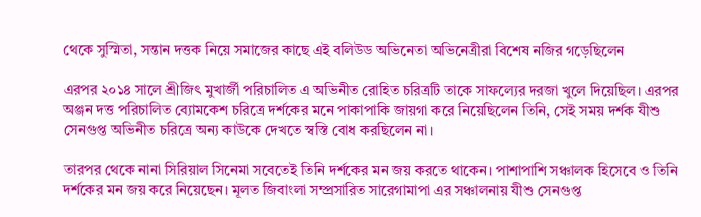থেকে সুস্মিতা, সন্তান দত্তক নিয়ে সমাজের কাছে এই বলিউড অভিনেতা অভিনেত্রীরা বিশেষ নজির গড়েছিলেন

এরপর ২০১৪ সালে শ্রীজিৎ মুখার্জী পরিচালিত এ অভিনীত রোহিত চরিত্রটি তাকে সাফল্যের দরজা খুলে দিয়েছিল। এরপর অঞ্জন দত্ত পরিচালিত ব্যোমকেশ চরিত্রে দর্শকের মনে পাকাপাকি জায়গা করে নিয়েছিলেন তিনি, সেই সময় দর্শক যীশু সেনগুপ্ত অভিনীত চরিত্রে অন্য কাউকে দেখতে স্বস্তি বোধ করছিলেন না।

তারপর থেকে নানা সিরিয়াল সিনেমা সবেতেই তিনি দর্শকের মন জয় করতে থাকেন। পাশাপাশি সঞ্চালক হিসেবে ও তিনি দর্শকের মন জয় করে নিয়েছেন। মূলত জিবাংলা সম্প্রসারিত সারেগামাপা এর সঞ্চালনায় যীশু সেনগুপ্ত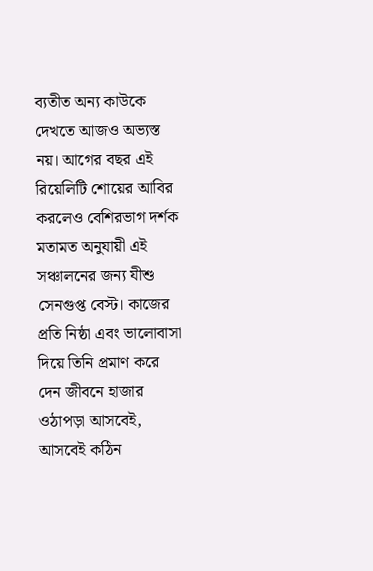ব্যতীত অন্য কাউকে দেখতে আজও অভ্যস্ত নয়। আগের বছর এই রিয়েলিটি শোয়ের আবির করলেও বেশিরভাগ দর্শক মতামত অনুযায়ী এই সঞ্চালনের জন্য যীশু সেনগুপ্ত বেস্ট। কাজের প্রতি নিষ্ঠা এবং ভালোবাসা দিয়ে তিনি প্রমাণ করে দেন জীবনে হাজার ওঠাপড়া আসবেই, আসবেই কঠিন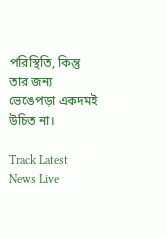পরিস্থিতি, কিন্তু তার জন্য ভেঙেপড়া একদমই উচিত না।

Track Latest News Live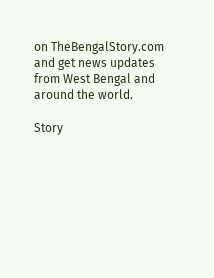on TheBengalStory.com and get news updates from West Bengal and around the world.

Story